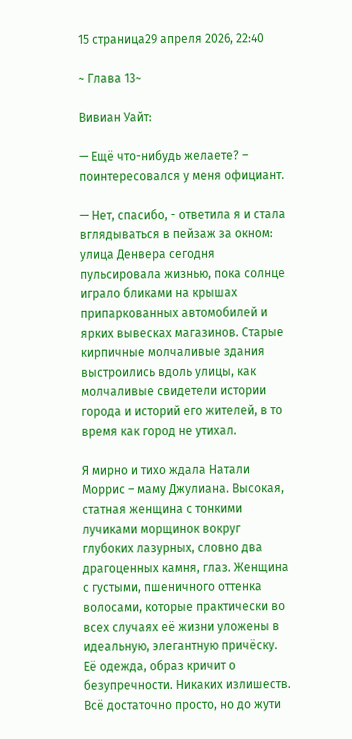15 страница29 апреля 2026, 22:40

~ Глава 13~

Вивиан Уайт:

— Ещё что-нибудь желаете? – поинтересовался у меня официант.

— Нет, спасибо, - ответила я и стала вглядываться в пейзаж за окном: улица Денвера сегодня пульсировала жизнью, пока солнце играло бликами на крышах припаркованных автомобилей и ярких вывесках магазинов. Старые кирпичные молчаливые здания выстроились вдоль улицы, как молчаливые свидетели истории города и историй его жителей, в то время как город не утихал.

Я мирно и тихо ждала Натали Моррис – маму Джулиана. Высокая, статная женщина с тонкими лучиками морщинок вокруг глубоких лазурных, словно два драгоценных камня, глаз. Женщина с густыми, пшеничного оттенка волосами, которые практически во всех случаях её жизни уложены в идеальную, элегантную причёску. Её одежда, образ кричит о безупречности. Никаких излишеств. Всё достаточно просто, но до жути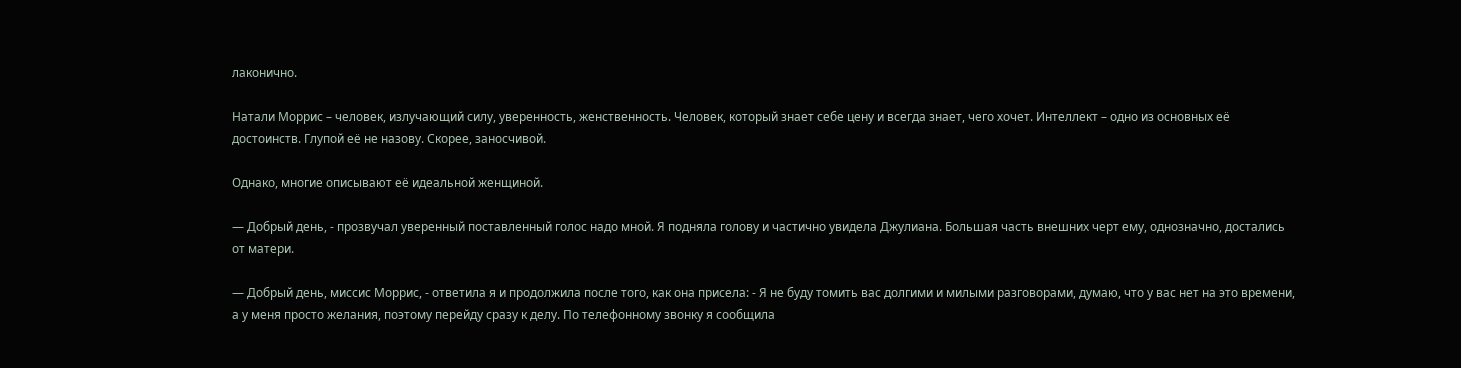лаконично.

Натали Моррис – человек, излучающий силу, уверенность, женственность. Человек, который знает себе цену и всегда знает, чего хочет. Интеллект – одно из основных её достоинств. Глупой её не назову. Скорее, заносчивой.

Однако, многие описывают её идеальной женщиной.

— Добрый день, - прозвучал уверенный поставленный голос надо мной. Я подняла голову и частично увидела Джулиана. Большая часть внешних черт ему, однозначно, достались от матери.

— Добрый день, миссис Моррис, - ответила я и продолжила после того, как она присела: - Я не буду томить вас долгими и милыми разговорами, думаю, что у вас нет на это времени, а у меня просто желания, поэтому перейду сразу к делу. По телефонному звонку я сообщила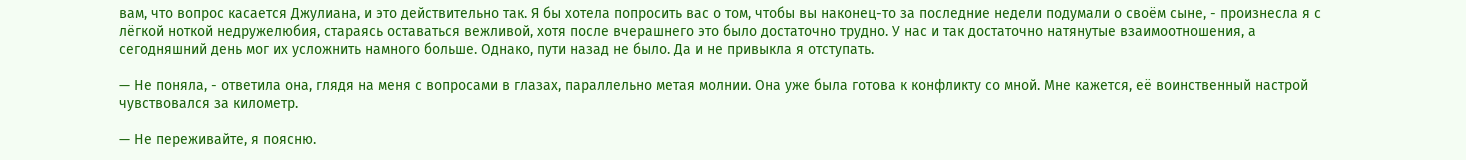вам, что вопрос касается Джулиана, и это действительно так. Я бы хотела попросить вас о том, чтобы вы наконец-то за последние недели подумали о своём сыне, - произнесла я с лёгкой ноткой недружелюбия, стараясь оставаться вежливой, хотя после вчерашнего это было достаточно трудно. У нас и так достаточно натянутые взаимоотношения, а сегодняшний день мог их усложнить намного больше. Однако, пути назад не было. Да и не привыкла я отступать.

— Не поняла, - ответила она, глядя на меня с вопросами в глазах, параллельно метая молнии. Она уже была готова к конфликту со мной. Мне кажется, её воинственный настрой чувствовался за километр.

— Не переживайте, я поясню.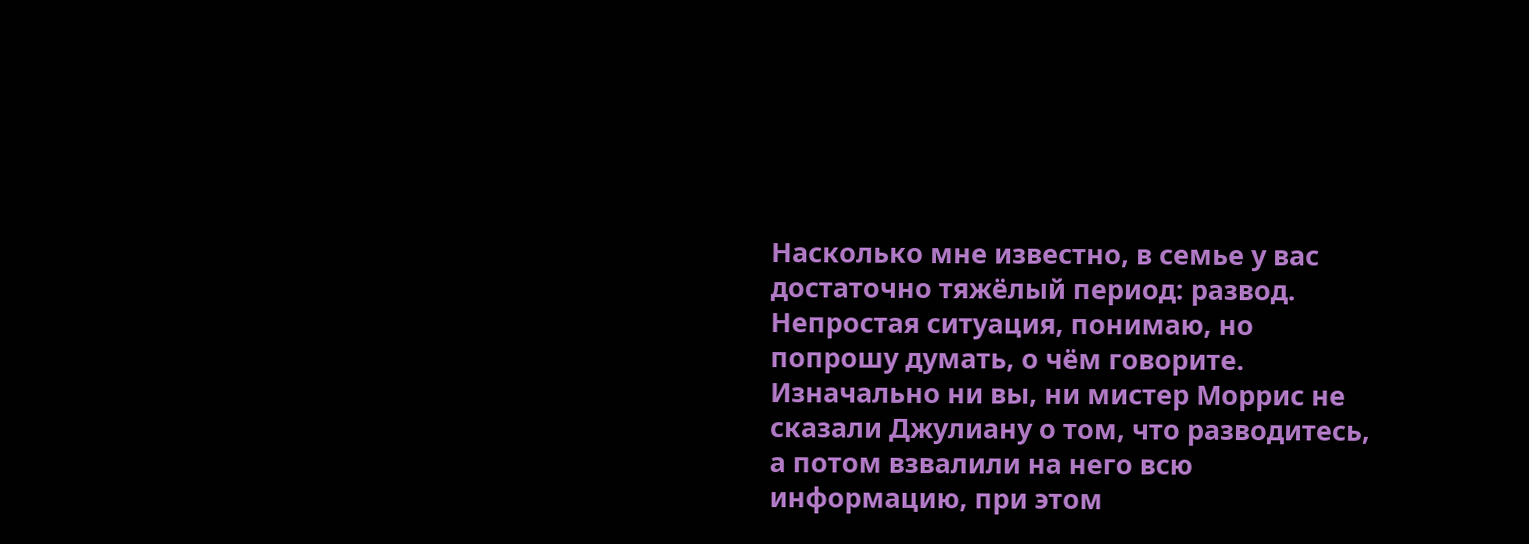Насколько мне известно, в семье у вас достаточно тяжёлый период: развод. Непростая ситуация, понимаю, но попрошу думать, о чём говорите. Изначально ни вы, ни мистер Моррис не сказали Джулиану о том, что разводитесь, а потом взвалили на него всю информацию, при этом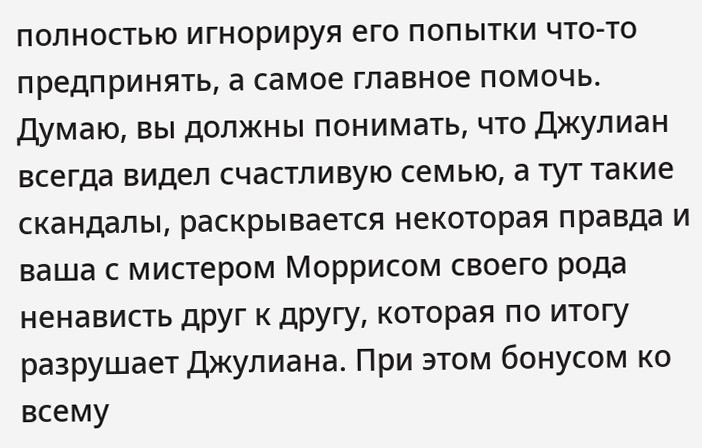полностью игнорируя его попытки что-то предпринять, а самое главное помочь. Думаю, вы должны понимать, что Джулиан всегда видел счастливую семью, а тут такие скандалы, раскрывается некоторая правда и ваша с мистером Моррисом своего рода ненависть друг к другу, которая по итогу разрушает Джулиана. При этом бонусом ко всему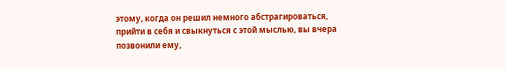этому, когда он решил немного абстрагироваться, прийти в себя и свыкнуться с этой мыслью, вы вчера позвонили ему,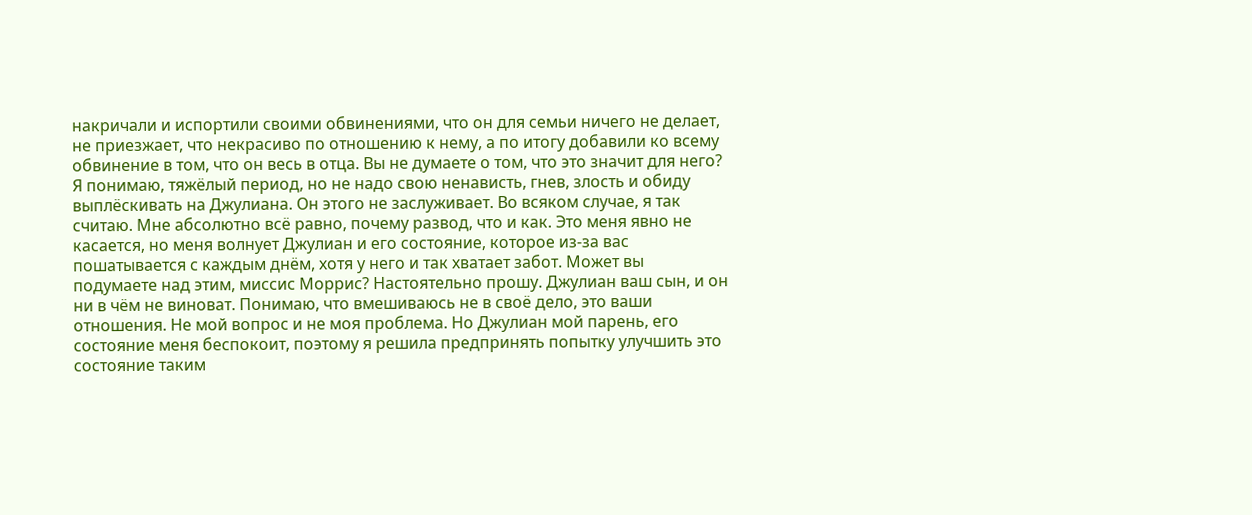накричали и испортили своими обвинениями, что он для семьи ничего не делает, не приезжает, что некрасиво по отношению к нему, а по итогу добавили ко всему обвинение в том, что он весь в отца. Вы не думаете о том, что это значит для него? Я понимаю, тяжёлый период, но не надо свою ненависть, гнев, злость и обиду выплёскивать на Джулиана. Он этого не заслуживает. Во всяком случае, я так считаю. Мне абсолютно всё равно, почему развод, что и как. Это меня явно не касается, но меня волнует Джулиан и его состояние, которое из-за вас пошатывается с каждым днём, хотя у него и так хватает забот. Может вы подумаете над этим, миссис Моррис? Настоятельно прошу. Джулиан ваш сын, и он ни в чём не виноват. Понимаю, что вмешиваюсь не в своё дело, это ваши отношения. Не мой вопрос и не моя проблема. Но Джулиан мой парень, его состояние меня беспокоит, поэтому я решила предпринять попытку улучшить это состояние таким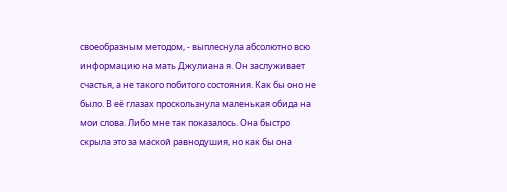своеобразным методом, - выплеснула абсолютно всю информацию на мать Джулиана я. Он заслуживает счастья, а не такого побитого состояния. Как бы оно не было. В её глазах проскользнула маленькая обида на мои слова. Либо мне так показалось. Она быстро скрыла это за маской равнодушия, но как бы она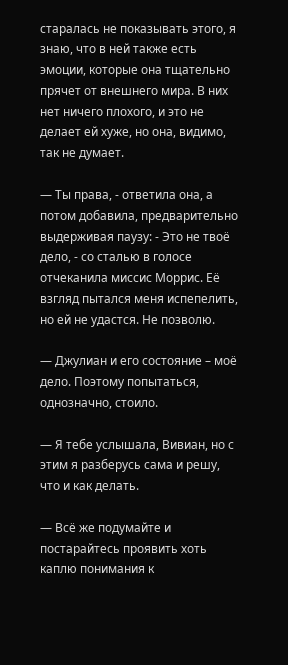старалась не показывать этого, я знаю, что в ней также есть эмоции, которые она тщательно прячет от внешнего мира. В них нет ничего плохого, и это не делает ей хуже, но она, видимо, так не думает.

— Ты права, - ответила она, а потом добавила, предварительно выдерживая паузу: - Это не твоё дело, - со сталью в голосе отчеканила миссис Моррис. Её взгляд пытался меня испепелить, но ей не удастся. Не позволю.

— Джулиан и его состояние – моё дело. Поэтому попытаться, однозначно, стоило.

— Я тебе услышала, Вивиан, но с этим я разберусь сама и решу, что и как делать.

— Всё же подумайте и постарайтесь проявить хоть каплю понимания к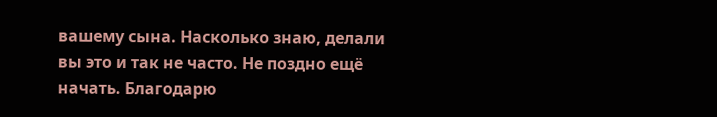вашему сына. Насколько знаю, делали вы это и так не часто. Не поздно ещё начать. Благодарю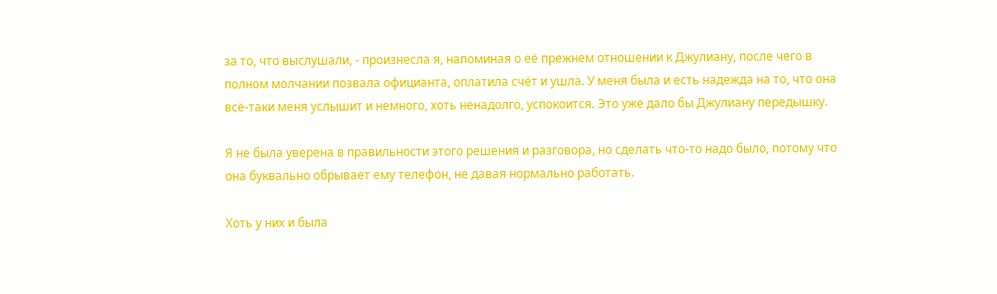за то, что выслушали, - произнесла я, напоминая о её прежнем отношении к Джулиану, после чего в полном молчании позвала официанта, оплатила счёт и ушла. У меня была и есть надежда на то, что она всё-таки меня услышит и немного, хоть ненадолго, успокоится. Это уже дало бы Джулиану передышку.

Я не была уверена в правильности этого решения и разговора, но сделать что-то надо было, потому что она буквально обрывает ему телефон, не давая нормально работать.

Хоть у них и была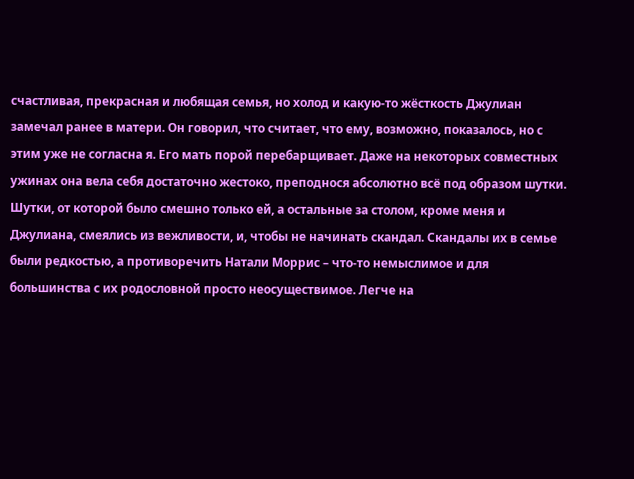счастливая, прекрасная и любящая семья, но холод и какую-то жёсткость Джулиан замечал ранее в матери. Он говорил, что считает, что ему, возможно, показалось, но с этим уже не согласна я. Его мать порой перебарщивает. Даже на некоторых совместных ужинах она вела себя достаточно жестоко, преподнося абсолютно всё под образом шутки. Шутки, от которой было смешно только ей, а остальные за столом, кроме меня и Джулиана, смеялись из вежливости, и, чтобы не начинать скандал. Скандалы их в семье были редкостью, а противоречить Натали Моррис – что-то немыслимое и для большинства с их родословной просто неосуществимое. Легче на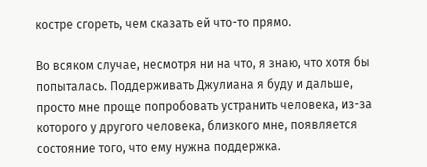костре сгореть, чем сказать ей что-то прямо.

Во всяком случае, несмотря ни на что, я знаю, что хотя бы попыталась. Поддерживать Джулиана я буду и дальше, просто мне проще попробовать устранить человека, из-за которого у другого человека, близкого мне, появляется состояние того, что ему нужна поддержка.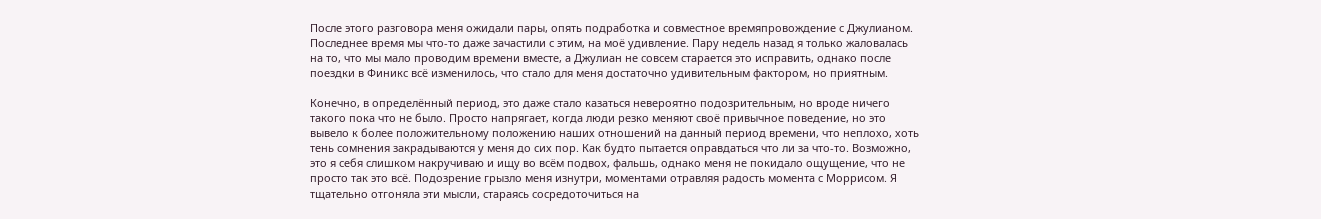После этого разговора меня ожидали пары, опять подработка и совместное времяпровождение с Джулианом. Последнее время мы что-то даже зачастили с этим, на моё удивление. Пару недель назад я только жаловалась на то, что мы мало проводим времени вместе, а Джулиан не совсем старается это исправить, однако после поездки в Финикс всё изменилось, что стало для меня достаточно удивительным фактором, но приятным.

Конечно, в определённый период, это даже стало казаться невероятно подозрительным, но вроде ничего такого пока что не было. Просто напрягает, когда люди резко меняют своё привычное поведение, но это вывело к более положительному положению наших отношений на данный период времени, что неплохо, хоть тень сомнения закрадываются у меня до сих пор. Как будто пытается оправдаться что ли за что-то. Возможно, это я себя слишком накручиваю и ищу во всём подвох, фальшь, однако меня не покидало ощущение, что не просто так это всё. Подозрение грызло меня изнутри, моментами отравляя радость момента с Моррисом. Я тщательно отгоняла эти мысли, стараясь сосредоточиться на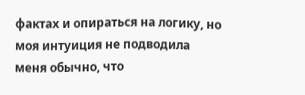фактах и опираться на логику, но моя интуиция не подводила меня обычно, что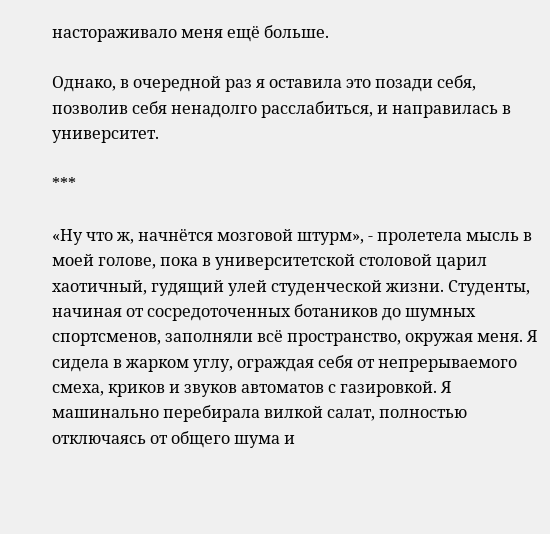настораживало меня ещё больше.

Однако, в очередной раз я оставила это позади себя, позволив себя ненадолго расслабиться, и направилась в университет.

***

«Ну что ж, начнётся мозговой штурм», - пролетела мысль в моей голове, пока в университетской столовой царил хаотичный, гудящий улей студенческой жизни. Студенты, начиная от сосредоточенных ботаников до шумных спортсменов, заполняли всё пространство, окружая меня. Я сидела в жарком углу, ограждая себя от непрерываемого смеха, криков и звуков автоматов с газировкой. Я машинально перебирала вилкой салат, полностью отключаясь от общего шума и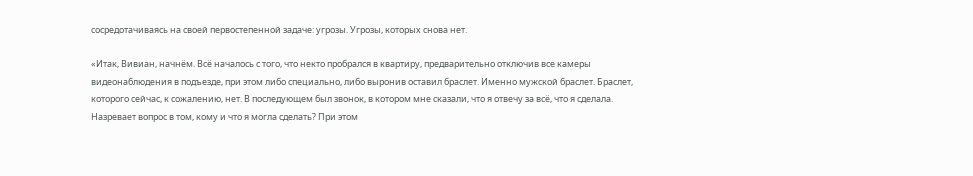сосредотачиваясь на своей первостепенной задаче: угрозы. Угрозы, которых снова нет.

«Итак, Вивиан, начнём. Всё началось с того, что некто пробрался в квартиру, предварительно отключив все камеры видеонаблюдения в подъезде, при этом либо специально, либо выронив оставил браслет. Именно мужской браслет. Браслет, которого сейчас, к сожалению, нет. В последующем был звонок, в котором мне сказали, что я отвечу за всё, что я сделала. Назревает вопрос в том, кому и что я могла сделать? При этом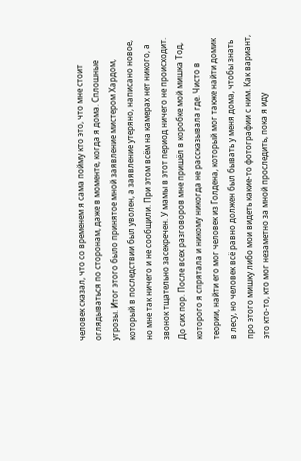человек сказал, что со временем я сама пойму кто это, что мне стоит оглядываться по сторонам, даже в моменте, когда я дома. Сплошные угрозы. Итог этого было принятое мной заявление мистером Хардом, который в последствии был уволен, а заявление утеряно, написано новое, но мне так ничего и не сообщили. При этом всём на камерах нет никого, а звонок тщательно засекречен. У мамы в этот период ничего не происходит. До сих пор. После всех разговоров мне пришёл в коробке мой мишка Тод, которого я спрятала и никому никогда не рассказывала где. Чисто в теории, найти его мог человек из Голдена, который мог также найти домик в лесу, но человек всё равно должен был бывать у меня дома, чтобы знать про этого мишку либо мои видеть какие-то фотографии с ним. Как вариант, это кто-то, кто мог незаметно за мной проследить, пока я иду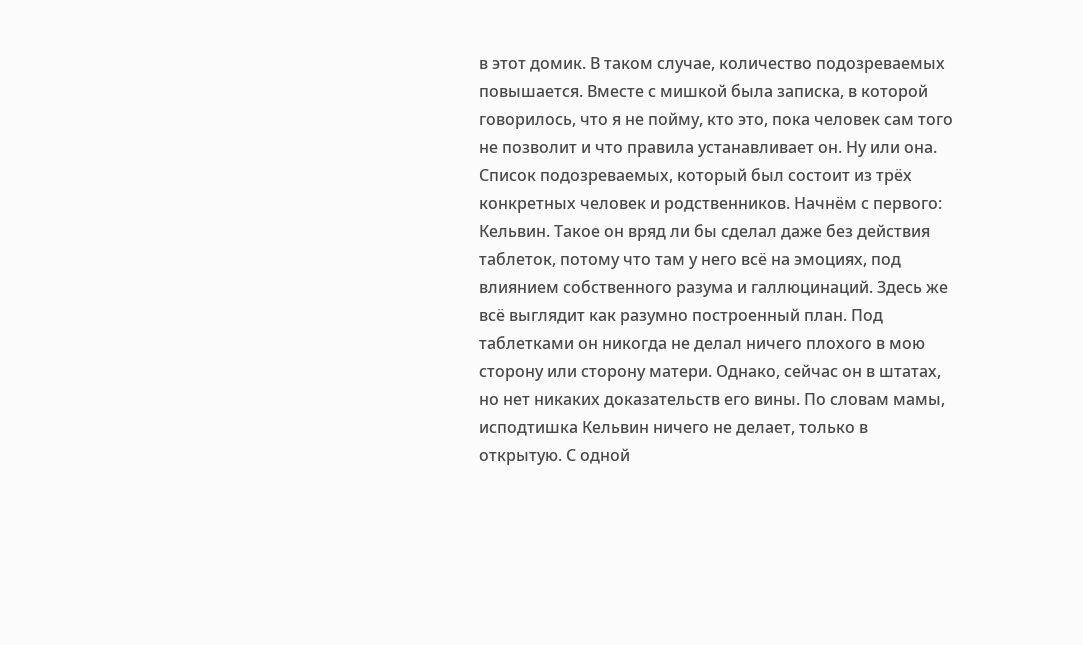в этот домик. В таком случае, количество подозреваемых повышается. Вместе с мишкой была записка, в которой говорилось, что я не пойму, кто это, пока человек сам того не позволит и что правила устанавливает он. Ну или она. Список подозреваемых, который был состоит из трёх конкретных человек и родственников. Начнём с первого: Кельвин. Такое он вряд ли бы сделал даже без действия таблеток, потому что там у него всё на эмоциях, под влиянием собственного разума и галлюцинаций. Здесь же всё выглядит как разумно построенный план. Под таблетками он никогда не делал ничего плохого в мою сторону или сторону матери. Однако, сейчас он в штатах, но нет никаких доказательств его вины. По словам мамы, исподтишка Кельвин ничего не делает, только в открытую. С одной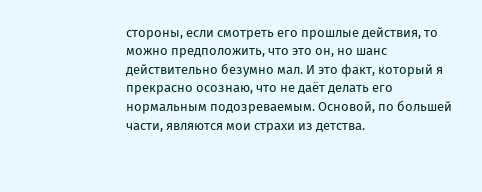стороны, если смотреть его прошлые действия, то можно предположить, что это он, но шанс действительно безумно мал. И это факт, который я прекрасно осознаю, что не даёт делать его нормальным подозреваемым. Основой, по большей части, являются мои страхи из детства.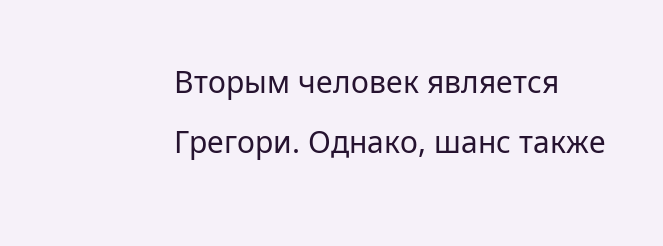Вторым человек является Грегори. Однако, шанс также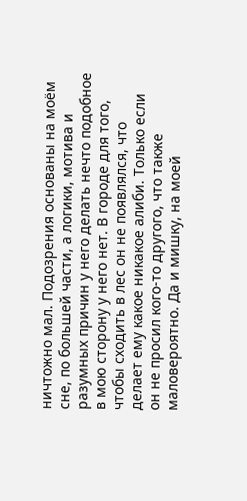ничтожно мал. Подозрения основаны на моём сне, по большей части, а логики, мотива и разумных причин у него делать нечто подобное в мою сторону у него нет. В городе для того, чтобы сходить в лес он не появлялся, что делает ему какое никакое алиби. Только если он не просил кого-то другого, что также маловероятно. Да и мишку, на моей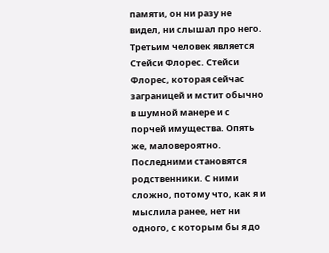памяти, он ни разу не видел, ни слышал про него. Третьим человек является Стейси Флорес. Стейси Флорес, которая сейчас заграницей и мстит обычно в шумной манере и с порчей имущества. Опять же, маловероятно. Последними становятся родственники. С ними сложно, потому что, как я и мыслила ранее, нет ни одного, с которым бы я до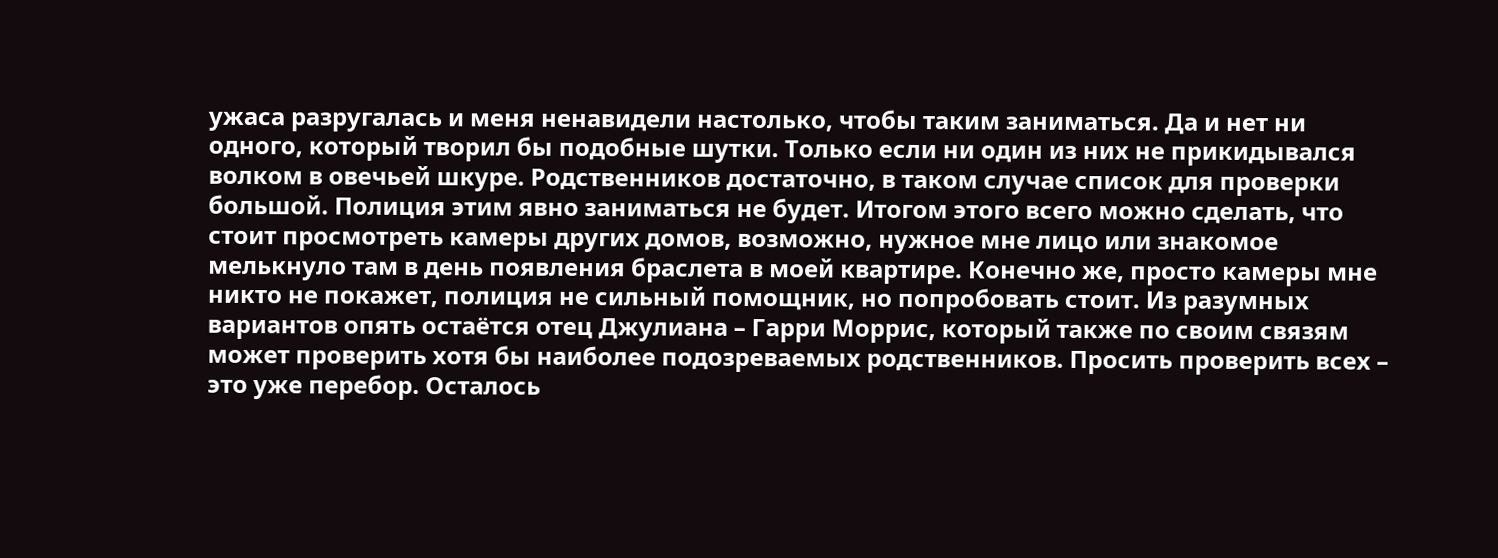ужаса разругалась и меня ненавидели настолько, чтобы таким заниматься. Да и нет ни одного, который творил бы подобные шутки. Только если ни один из них не прикидывался волком в овечьей шкуре. Родственников достаточно, в таком случае список для проверки большой. Полиция этим явно заниматься не будет. Итогом этого всего можно сделать, что стоит просмотреть камеры других домов, возможно, нужное мне лицо или знакомое мелькнуло там в день появления браслета в моей квартире. Конечно же, просто камеры мне никто не покажет, полиция не сильный помощник, но попробовать стоит. Из разумных вариантов опять остаётся отец Джулиана – Гарри Моррис, который также по своим связям может проверить хотя бы наиболее подозреваемых родственников. Просить проверить всех – это уже перебор. Осталось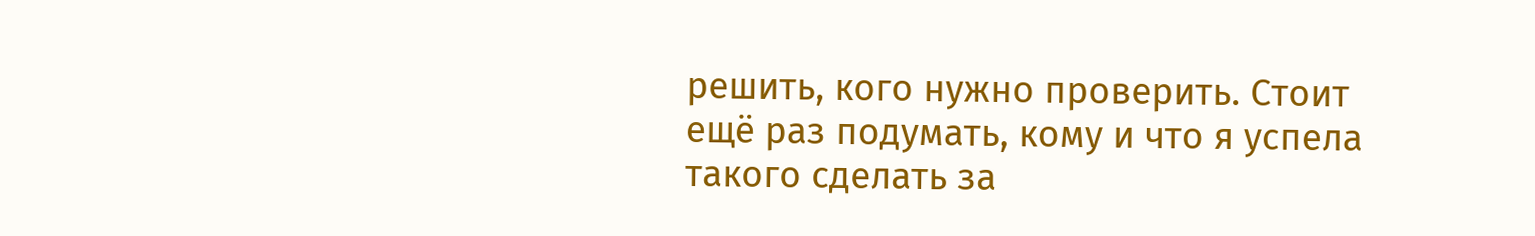решить, кого нужно проверить. Стоит ещё раз подумать, кому и что я успела такого сделать за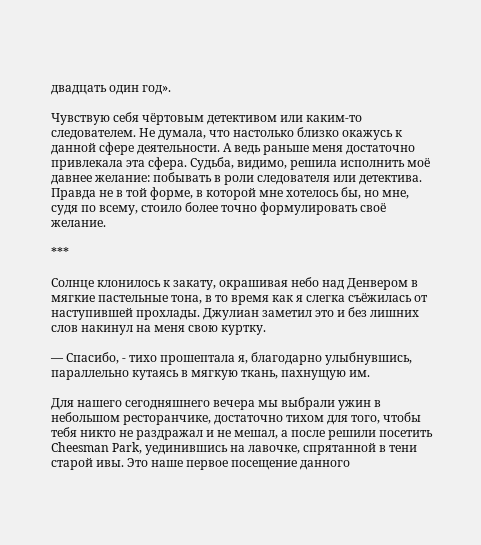двадцать один год».

Чувствую себя чёртовым детективом или каким-то следователем. Не думала, что настолько близко окажусь к данной сфере деятельности. А ведь раньше меня достаточно привлекала эта сфера. Судьба, видимо, решила исполнить моё давнее желание: побывать в роли следователя или детектива. Правда не в той форме, в которой мне хотелось бы, но мне, судя по всему, стоило более точно формулировать своё желание.

***

Солнце клонилось к закату, окрашивая небо над Денвером в мягкие пастельные тона, в то время как я слегка съёжилась от наступившей прохлады. Джулиан заметил это и без лишних слов накинул на меня свою куртку.

— Спасибо, - тихо прошептала я, благодарно улыбнувшись, параллельно кутаясь в мягкую ткань, пахнущую им.

Для нашего сегодняшнего вечера мы выбрали ужин в небольшом ресторанчике, достаточно тихом для того, чтобы тебя никто не раздражал и не мешал, а после решили посетить Cheesman Park, уединившись на лавочке, спрятанной в тени старой ивы. Это наше первое посещение данного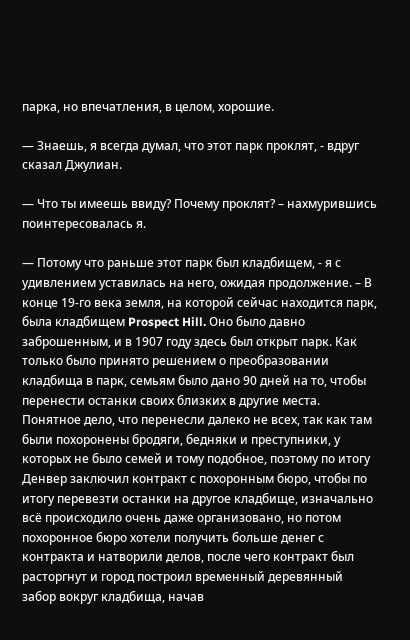парка, но впечатления, в целом, хорошие.

— Знаешь, я всегда думал, что этот парк проклят, - вдруг сказал Джулиан.

— Что ты имеешь ввиду? Почему проклят? – нахмурившись поинтересовалась я.

— Потому что раньше этот парк был кладбищем, - я с удивлением уставилась на него, ожидая продолжение. – В конце 19-го века земля, на которой сейчас находится парк, была кладбищем Prospect Hill. Оно было давно заброшенным, и в 1907 году здесь был открыт парк. Как только было принято решением о преобразовании кладбища в парк, семьям было дано 90 дней на то, чтобы перенести останки своих близких в другие места. Понятное дело, что перенесли далеко не всех, так как там были похоронены бродяги, бедняки и преступники, у которых не было семей и тому подобное, поэтому по итогу Денвер заключил контракт с похоронным бюро, чтобы по итогу перевезти останки на другое кладбище, изначально всё происходило очень даже организовано, но потом похоронное бюро хотели получить больше денег с контракта и натворили делов, после чего контракт был расторгнут и город построил временный деревянный забор вокруг кладбища, начав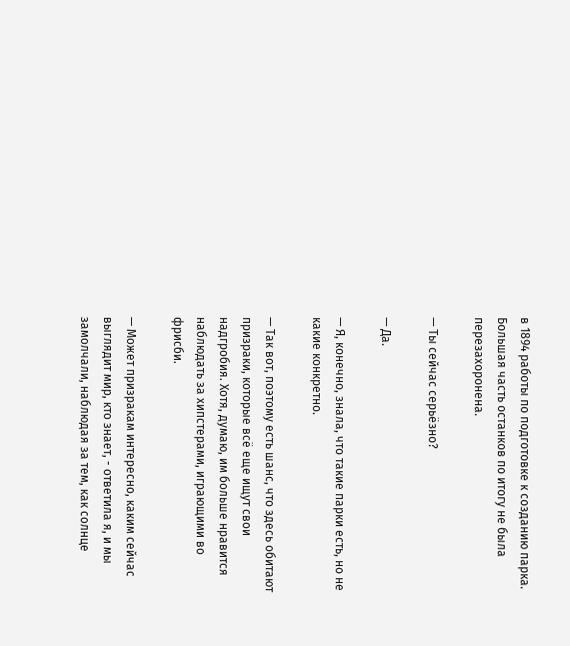в 1894 работы по подготовке к созданию парка. Большая часть останков по итогу не была перезахоронена.

— Ты сейчас серьёзно?

— Да.

— Я, конечно, знала, что такие парки есть, но не какие конкретно.

— Так вот, поэтому есть шанс, что здесь обитают призраки, которые всё еще ищут свои надгробия. Хотя, думаю, им больше нравится наблюдать за хипстерами, играющими во фрисби.

— Может призракам интересно, каким сейчас выглядит мир, кто знает, - ответила я, и мы замолчали, наблюдая за тем, как солнце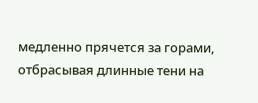медленно прячется за горами, отбрасывая длинные тени на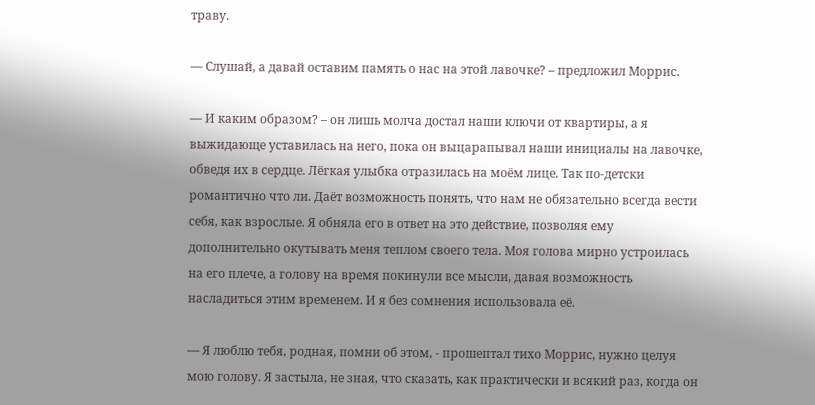траву.

— Слушай, а давай оставим память о нас на этой лавочке? – предложил Моррис.

— И каким образом? – он лишь молча достал наши ключи от квартиры, а я выжидающе уставилась на него, пока он выцарапывал наши инициалы на лавочке, обведя их в сердце. Лёгкая улыбка отразилась на моём лице. Так по-детски романтично что ли. Даёт возможность понять, что нам не обязательно всегда вести себя, как взрослые. Я обняла его в ответ на это действие, позволяя ему дополнительно окутывать меня теплом своего тела. Моя голова мирно устроилась на его плече, а голову на время покинули все мысли, давая возможность насладиться этим временем. И я без сомнения использовала её.

— Я люблю тебя, родная, помни об этом, - прошептал тихо Моррис, нужно целуя мою голову. Я застыла, не зная, что сказать, как практически и всякий раз, когда он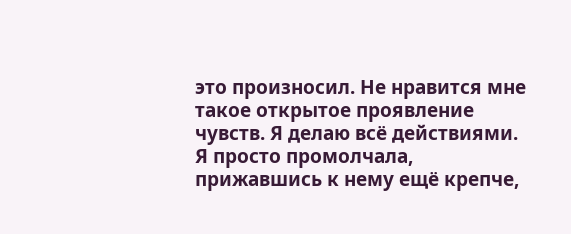это произносил. Не нравится мне такое открытое проявление чувств. Я делаю всё действиями. Я просто промолчала, прижавшись к нему ещё крепче,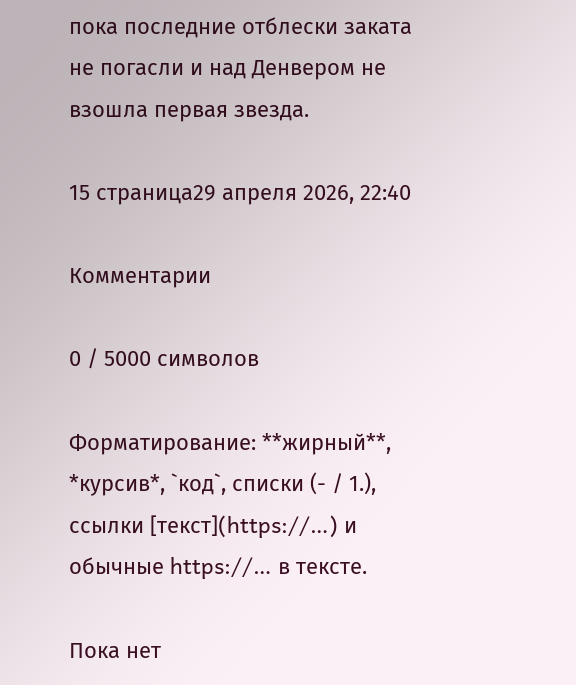пока последние отблески заката не погасли и над Денвером не взошла первая звезда.

15 страница29 апреля 2026, 22:40

Комментарии

0 / 5000 символов

Форматирование: **жирный**, *курсив*, `код`, списки (- / 1.), ссылки [текст](https://…) и обычные https://… в тексте.

Пока нет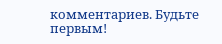комментариев. Будьте первым!